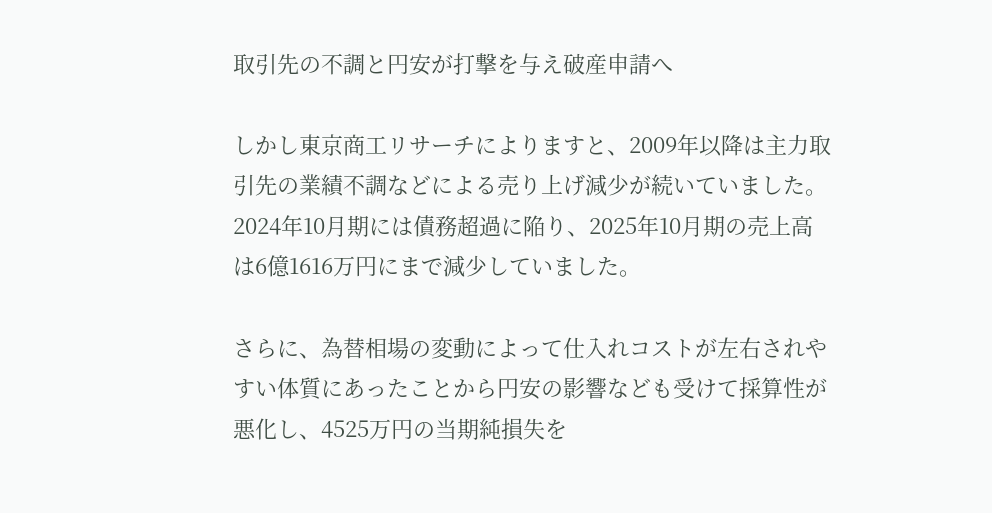取引先の不調と円安が打撃を与え破産申請へ

しかし東京商工リサーチによりますと、2009年以降は主力取引先の業績不調などによる売り上げ減少が続いていました。2024年10月期には債務超過に陥り、2025年10月期の売上高は6億1616万円にまで減少していました。

さらに、為替相場の変動によって仕入れコストが左右されやすい体質にあったことから円安の影響なども受けて採算性が悪化し、4525万円の当期純損失を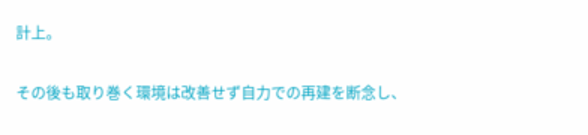計上。

その後も取り巻く環境は改善せず自力での再建を断念し、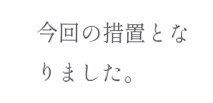今回の措置となりました。